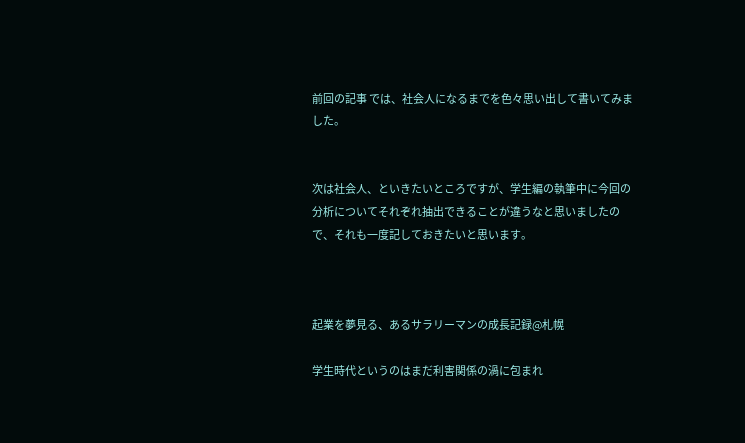前回の記事 では、社会人になるまでを色々思い出して書いてみました。


次は社会人、といきたいところですが、学生編の執筆中に今回の分析についてそれぞれ抽出できることが違うなと思いましたので、それも一度記しておきたいと思います。



起業を夢見る、あるサラリーマンの成長記録@札幌

学生時代というのはまだ利害関係の渦に包まれ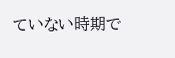ていない時期で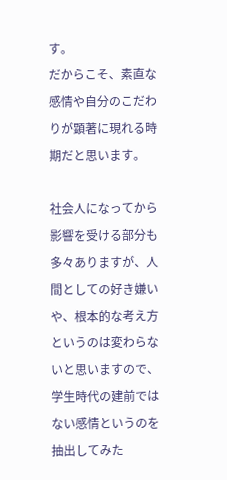す。
だからこそ、素直な感情や自分のこだわりが顕著に現れる時期だと思います。

社会人になってから影響を受ける部分も多々ありますが、人間としての好き嫌いや、根本的な考え方というのは変わらないと思いますので、学生時代の建前ではない感情というのを抽出してみた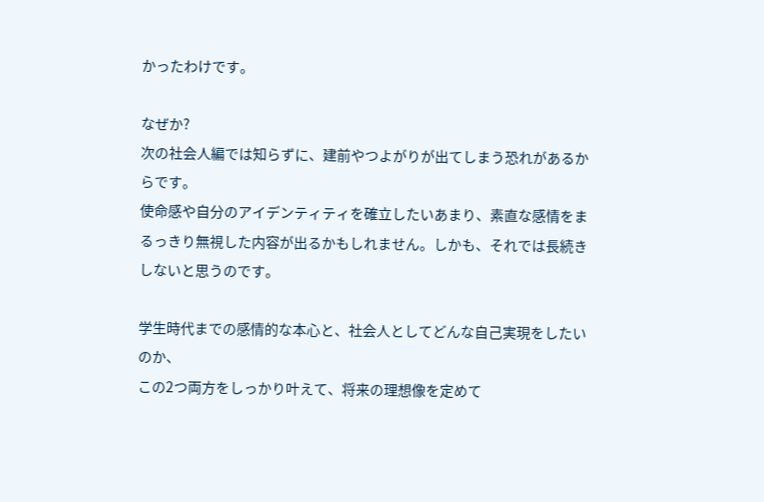かったわけです。

なぜか?
次の社会人編では知らずに、建前やつよがりが出てしまう恐れがあるからです。
使命感や自分のアイデンティティを確立したいあまり、素直な感情をまるっきり無視した内容が出るかもしれません。しかも、それでは長続きしないと思うのです。

学生時代までの感情的な本心と、社会人としてどんな自己実現をしたいのか、
この2つ両方をしっかり叶えて、将来の理想像を定めて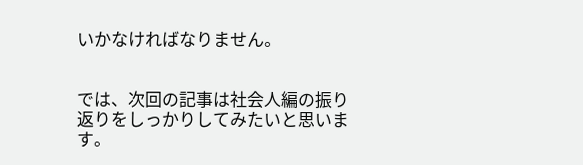いかなければなりません。


では、次回の記事は社会人編の振り返りをしっかりしてみたいと思います。